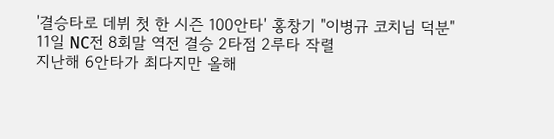'결승타로 데뷔 첫 한 시즌 100안타' 홍창기 "이병규 코치님 덕분"
11일 NC전 8회말 역전 결승 2타점 2루타 작렬
지난해 6안타가 최다지만 올해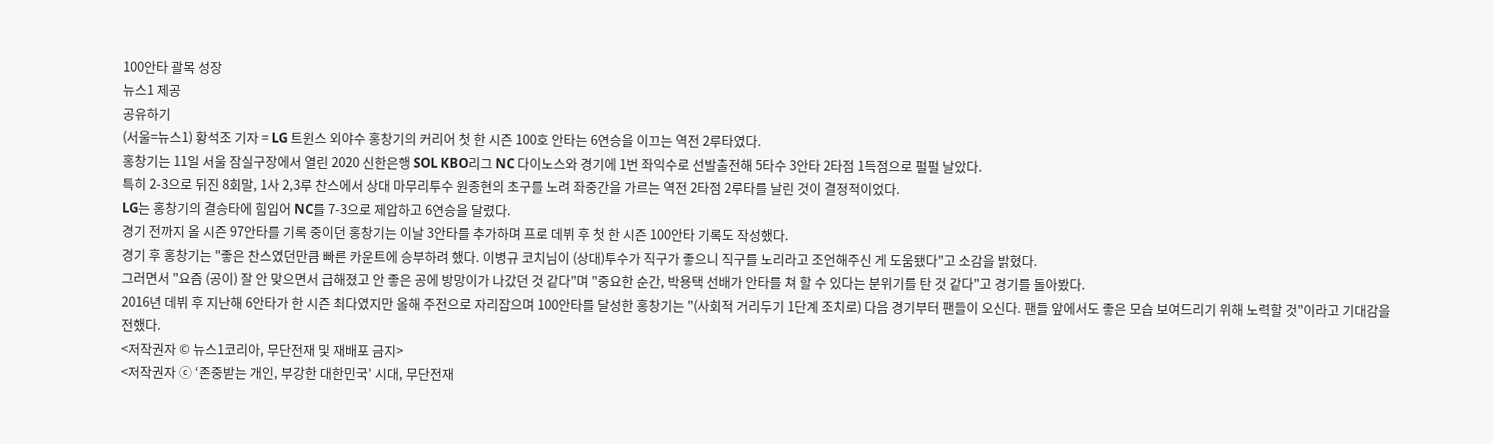100안타 괄목 성장
뉴스1 제공
공유하기
(서울=뉴스1) 황석조 기자 = LG 트윈스 외야수 홍창기의 커리어 첫 한 시즌 100호 안타는 6연승을 이끄는 역전 2루타였다.
홍창기는 11일 서울 잠실구장에서 열린 2020 신한은행 SOL KBO리그 NC 다이노스와 경기에 1번 좌익수로 선발출전해 5타수 3안타 2타점 1득점으로 펄펄 날았다.
특히 2-3으로 뒤진 8회말, 1사 2,3루 찬스에서 상대 마무리투수 원종현의 초구를 노려 좌중간을 가르는 역전 2타점 2루타를 날린 것이 결정적이었다.
LG는 홍창기의 결승타에 힘입어 NC를 7-3으로 제압하고 6연승을 달렸다.
경기 전까지 올 시즌 97안타를 기록 중이던 홍창기는 이날 3안타를 추가하며 프로 데뷔 후 첫 한 시즌 100안타 기록도 작성했다.
경기 후 홍창기는 "좋은 찬스였던만큼 빠른 카운트에 승부하려 했다. 이병규 코치님이 (상대)투수가 직구가 좋으니 직구를 노리라고 조언해주신 게 도움됐다"고 소감을 밝혔다.
그러면서 "요즘 (공이) 잘 안 맞으면서 급해졌고 안 좋은 공에 방망이가 나갔던 것 같다"며 "중요한 순간, 박용택 선배가 안타를 쳐 할 수 있다는 분위기를 탄 것 같다"고 경기를 돌아봤다.
2016년 데뷔 후 지난해 6안타가 한 시즌 최다였지만 올해 주전으로 자리잡으며 100안타를 달성한 홍창기는 "(사회적 거리두기 1단계 조치로) 다음 경기부터 팬들이 오신다. 팬들 앞에서도 좋은 모습 보여드리기 위해 노력할 것"이라고 기대감을 전했다.
<저작권자 © 뉴스1코리아, 무단전재 및 재배포 금지>
<저작권자 ⓒ ‘존중받는 개인, 부강한 대한민국’ 시대, 무단전재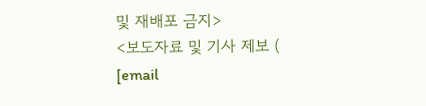및 재배포 금지>
<보도자료 및 기사 제보 ( [email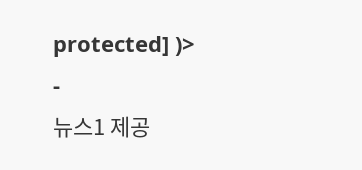protected] )>
-
뉴스1 제공